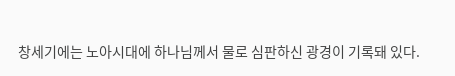창세기에는 노아시대에 하나님께서 물로 심판하신 광경이 기록돼 있다.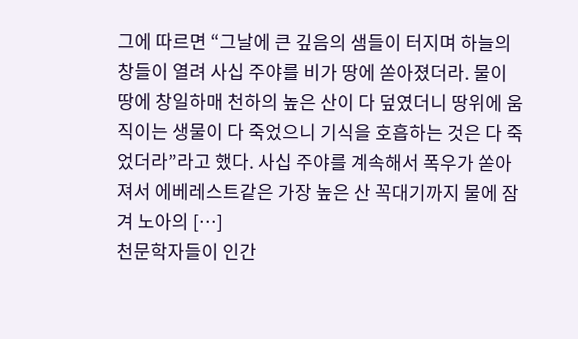그에 따르면 “그날에 큰 깊음의 샘들이 터지며 하늘의 창들이 열려 사십 주야를 비가 땅에 쏟아졌더라. 물이 땅에 창일하매 천하의 높은 산이 다 덮였더니 땅위에 움직이는 생물이 다 죽었으니 기식을 호흡하는 것은 다 죽었더라”라고 했다. 사십 주야를 계속해서 폭우가 쏟아져서 에베레스트같은 가장 높은 산 꼭대기까지 물에 잠겨 노아의 […]
천문학자들이 인간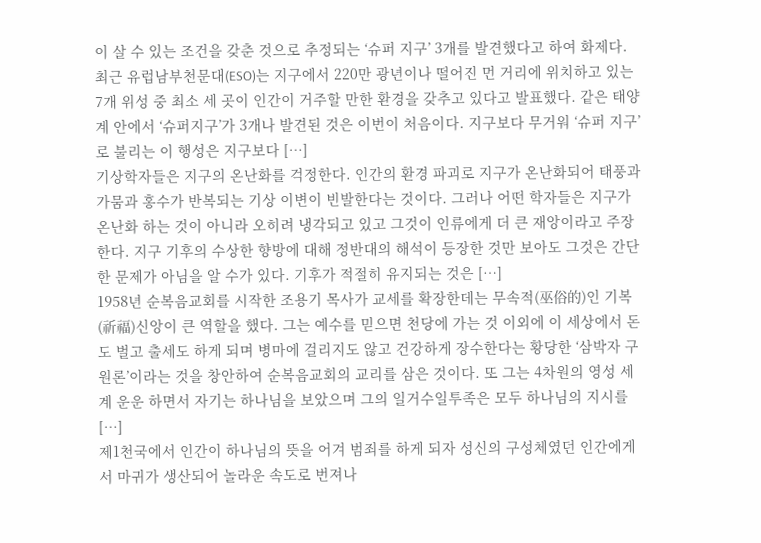이 살 수 있는 조건을 갖춘 것으로 추정되는 ‘슈퍼 지구’ 3개를 발견했다고 하여 화제다. 최근 유럽남부천문대(ESO)는 지구에서 220만 광년이나 떨어진 먼 거리에 위치하고 있는 7개 위성 중 최소 세 곳이 인간이 거주할 만한 환경을 갖추고 있다고 발표했다. 같은 태양계 안에서 ‘슈퍼지구’가 3개나 발견된 것은 이번이 처음이다. 지구보다 무거워 ‘슈퍼 지구’로 불리는 이 행성은 지구보다 […]
기상학자들은 지구의 온난화를 걱정한다. 인간의 환경 파괴로 지구가 온난화되어 태풍과 가뭄과 홍수가 반복되는 기상 이변이 빈발한다는 것이다. 그러나 어떤 학자들은 지구가 온난화 하는 것이 아니라 오히려 냉각되고 있고 그것이 인류에게 더 큰 재앙이라고 주장한다. 지구 기후의 수상한 향방에 대해 정반대의 해석이 등장한 것만 보아도 그것은 간단한 문제가 아님을 알 수가 있다. 기후가 적절히 유지되는 것은 […]
1958년 순복음교회를 시작한 조용기 목사가 교세를 확장한데는 무속적(巫俗的)인 기복(祈福)신앙이 큰 역할을 했다. 그는 예수를 믿으면 천당에 가는 것 이외에 이 세상에서 돈도 벌고 출세도 하게 되며 병마에 걸리지도 않고 건강하게 장수한다는 황당한 ‘삼박자 구원론’이라는 것을 창안하여 순복음교회의 교리를 삼은 것이다. 또 그는 4차원의 영성 세계 운운 하면서 자기는 하나님을 보았으며 그의 일거수일투족은 모두 하나님의 지시를 […]
제1천국에서 인간이 하나님의 뜻을 어겨 범죄를 하게 되자 성신의 구성체였던 인간에게서 마귀가 생산되어 놀라운 속도로 번져나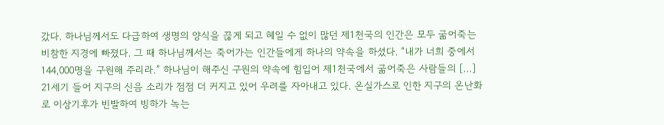갔다. 하나님께서도 다급하여 생명의 양식을 끊게 되고 헤일 수 없이 많던 제1천국의 인간은 모두 굶어죽는 비참한 지경에 빠졌다. 그 때 하나님께서는 죽어가는 인간들에게 하나의 약속을 하셨다. “내가 너희 중에서 144,000명을 구원해 주리라.” 하나님이 해주신 구원의 약속에 힘입어 제1천국에서 굶어죽은 사람들의 […]
21세기 들어 지구의 신음 소리가 점점 더 커지고 있어 우려를 자아내고 있다. 온실가스로 인한 지구의 온난화로 이상기후가 빈발하여 빙하가 녹는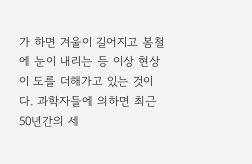가 하면 겨울이 길어지고 봄철에 눈이 내리는 등 이상 현상이 도를 더해가고 있는 것이다. 과학자들에 의하면 최근 50년간의 세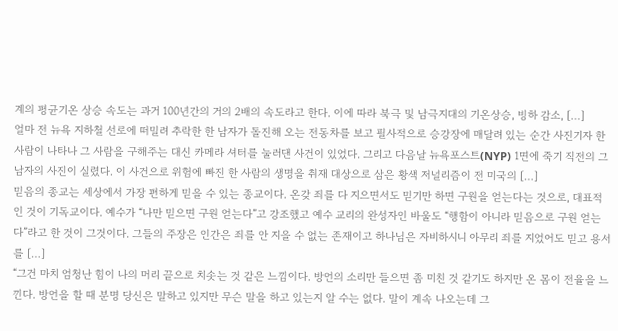계의 평균기온 상승 속도는 과거 100년간의 거의 2배의 속도라고 한다. 이에 따라 북극 및 남극지대의 기온상승, 빙하 감소, […]
얼마 전 뉴욕 지하철 선로에 떠밀려 추락한 한 남자가 돌진해 오는 전동차를 보고 필사적으로 승강장에 매달려 있는 순간 사진기자 한 사람이 나타나 그 사람을 구해주는 대신 카메라 셔터를 눌러댄 사건이 있었다. 그리고 다음날 뉴욕포스트(NYP) 1면에 죽기 직전의 그 남자의 사진이 실렸다. 이 사건으로 위험에 빠진 한 사람의 생명을 취재 대상으로 삼은 황색 저널리즘이 전 미국의 […]
믿음의 종교는 세상에서 가장 편하게 믿을 수 있는 종교이다. 온갖 죄를 다 지으면서도 믿기만 하면 구원을 얻는다는 것으로, 대표적인 것이 기독교이다. 예수가 “나만 믿으면 구원 얻는다”고 강조했고 예수 교리의 완성자인 바울도 “행함이 아니라 믿음으로 구원 얻는다”라고 한 것이 그것이다. 그들의 주장은 인간은 죄를 안 지을 수 없는 존재이고 하나님은 자비하시니 아무리 죄를 지었어도 믿고 용서를 […]
“그건 마치 엄청난 힘이 나의 머리 끝으로 치솟는 것 같은 느낌이다. 방언의 소리만 들으면 좀 미친 것 같기도 하지만 온 몸이 전율을 느낀다. 방언을 할 때 분명 당신은 말하고 있지만 무슨 말을 하고 있는지 알 수는 없다. 말이 계속 나오는데 그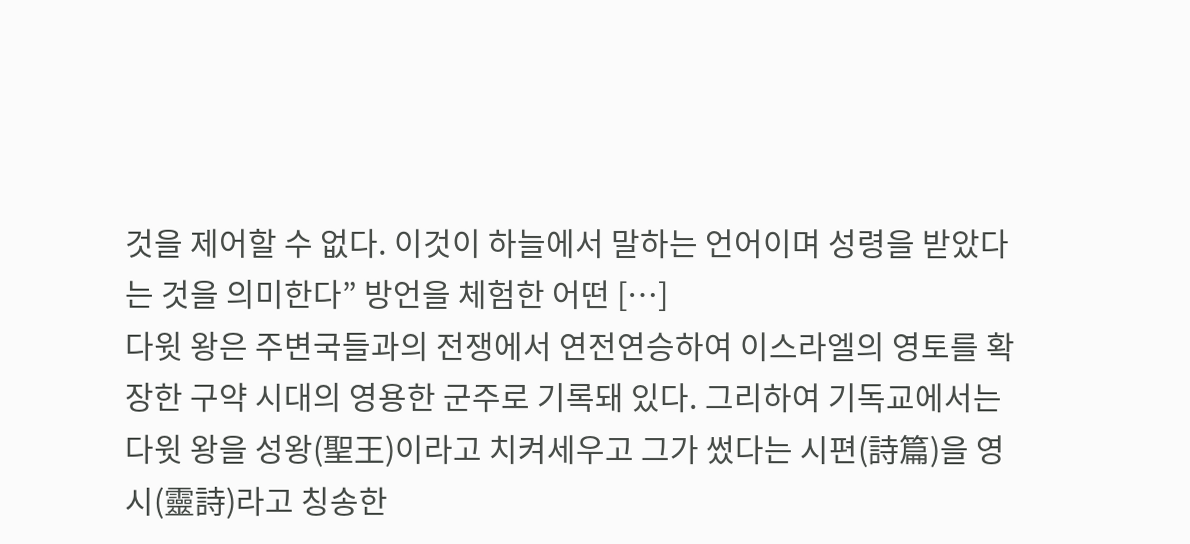것을 제어할 수 없다. 이것이 하늘에서 말하는 언어이며 성령을 받았다는 것을 의미한다” 방언을 체험한 어떤 […]
다윗 왕은 주변국들과의 전쟁에서 연전연승하여 이스라엘의 영토를 확장한 구약 시대의 영용한 군주로 기록돼 있다. 그리하여 기독교에서는 다윗 왕을 성왕(聖王)이라고 치켜세우고 그가 썼다는 시편(詩篇)을 영시(靈詩)라고 칭송한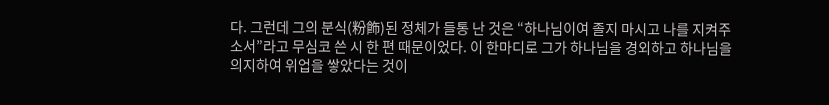다. 그런데 그의 분식(粉飾)된 정체가 들통 난 것은 “하나님이여 졸지 마시고 나를 지켜주소서”라고 무심코 쓴 시 한 편 때문이었다. 이 한마디로 그가 하나님을 경외하고 하나님을 의지하여 위업을 쌓았다는 것이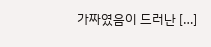가짜였음이 드러난 […]